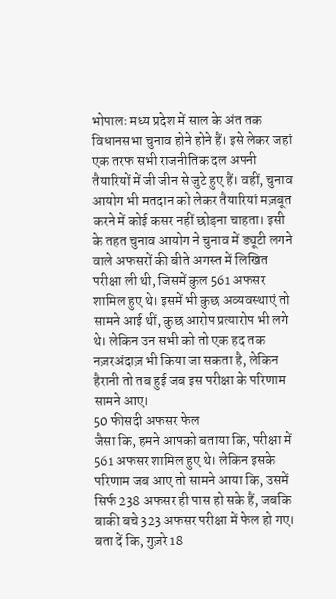भोपालः मध्य प्रदेश में साल के अंत तक विधानसभा चुनाव होने होने हैं। इसे लेकर जहां एक तरफ सभी राजनीतिक दल अपनी तैयारियों में जी जीन से जुटे हुए हैं। वहीं, चुनाव आयोग भी मतदान को लेकर तैयारियां मज़बूत करने में कोई कसर नहीं छोड़ना चाहता। इसी के तहत चुनाव आयोग ने चुनाव में ड्यूटी लगने वाले अफसरों की बीते अगस्त में लिखित परीक्षा ली थी, जिसमें कुल 561 अफसर शामिल हुए थे। इसमें भी कुछ अव्यवस्थाएं तो सामने आई थीं, कुछ आरोप प्रत्यारोप भी लगे थे। लेकिन उन सभी को तो एक हद तक नज़रअंदाज़ भी किया जा सकता है, लेकिन हैरानी तो तब हुई जब इस परीक्षा के परिणाम सामने आए।
50 फीसदी अफसर फेल
जैसा कि, हमने आपको बताया कि, परीक्षा में 561 अफसर शामिल हुए थे। लेकिन इसके परिणाम जब आए तो सामने आया कि, उसमें सिर्फ 238 अफसर ही पास हो सके हैं, जबकि बाकी बचे 323 अफसर परीक्षा में फेल हो गए। बता दें कि, गुज़रे 18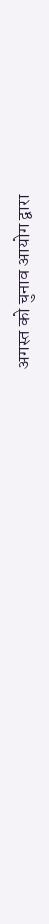अगस्त को चुनाव आयोग द्वारा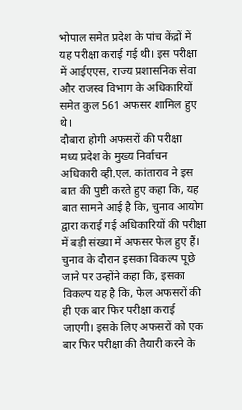भोपाल समेत प्रदेश के पांच केंद्रों में यह परीक्षा कराई गई थी। इस परीक्षा में आईएएस, राज्य प्रशासनिक सेवा और राजस्व विभाग के अधिकारियों समेत कुल 561 अफसर शामिल हुए थे।
दौबारा होगी अफसरों की परीक्षा
मध्य प्रदेश के मुख्य निर्वाचन अधिकारी व्ही.एल. कांताराव ने इस बात की पुष्टी करते हुए कहा कि, यह बात सामने आई है कि, चुनाव आयोग द्वारा कराई गई अधिकारियों की परीक्षा में बड़ी संख्या में अफसर फेल हुए हैं। चुनाव के दौरान इसका विकल्प पूछे जाने पर उन्होंने कहा कि, इसका विकल्प यह है कि, फेल अफसरों की ही एक बार फिर परीक्षा कराई जाएगी। इसके लिए अफसरों को एक बार फिर परीक्षा की तैयारी करने के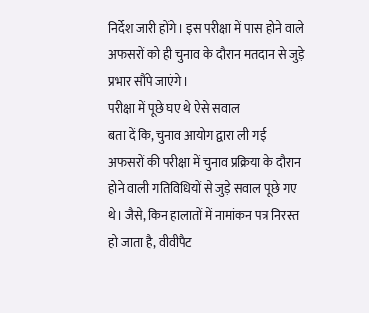निर्देश जारी होंगे। इस परीक्षा में पास होने वाले अफसरों को ही चुनाव के दौरान मतदान से जुड़े प्रभार सौंपे जाएंगे।
परीक्षा में पूछे घए थे ऐसे सवाल
बता दें कि, चुनाव आयोग द्वारा ली गई अफसरों की परीक्षा में चुनाव प्रक्रिया के दौरान होने वाली गतिविधियों से जुड़े सवाल पूछे गए थे। जैसे, किन हालातों में नामांकन पत्र निरस्त हो जाता है, वीवीपैट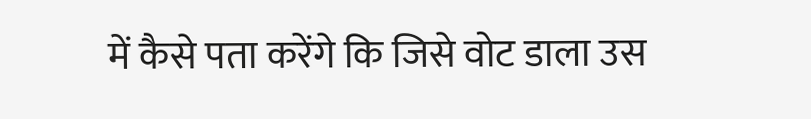में कैसे पता करेंगे कि जिसे वोट डाला उस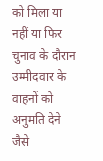को मिला या नहीं या फिर चुनाव के दौरान उम्मीदवार के वाहनों को अनुमति देने जैसे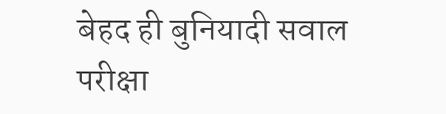बेहद ही बुनियादी सवाल परीक्षा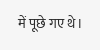में पूछे गए थे।